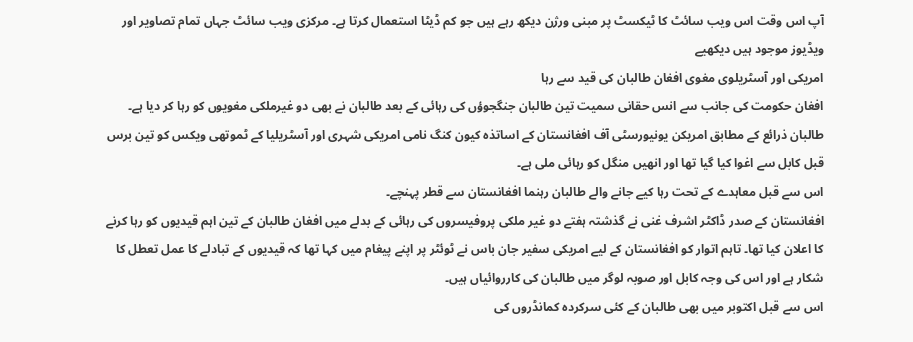آپ اس وقت اس ویب سائٹ کا ٹیکسٹ پر مبنی ورژن دیکھ رہے ہیں جو کم ڈیٹا استعمال کرتا ہے۔ مرکزی ویب سائٹ جہاں تمام تصاویر اور ویڈیوز موجود ہیں دیکھیے
امریکی اور آسٹریلوی مغوی افغان طالبان کی قید سے رہا
افغان حکومت کی جانب سے انس حقانی سمیت تین طالبان جنگجوؤں کی رہائی کے بعد طالبان نے بھی دو غیرملکی مغویوں کو رہا کر دیا ہے۔
طالبان ذرائع کے مطابق امریکن یونیورسٹی آف افغانستان کے اساتذہ کیون کنگ نامی امریکی شہری اور آسٹریلیا کے ٹموتھی ویکس کو تین برس قبل کابل سے اغوا کیا گیا تھا اور انھیں منگل کو رہائی ملی ہے۔
اس سے قبل معاہدے کے تحت رہا کیے جانے والے طالبان رہنما افغانستان سے قطر پہنچے۔
افغانستان کے صدر ڈاکٹر اشرف غنی نے گذشتہ ہفتے دو غیر ملکی پروفیسروں کی رہائی کے بدلے میں افغان طالبان کے تین اہم قیدیوں کو رہا کرنے کا اعلان کیا تھا۔ تاہم اتوار کو افغانستان کے لیے امریکی سفیر جان باس نے ٹوئٹر پر اپنے پیغام میں کہا تھا کہ قیدیوں کے تبادلے کا عمل تعطل کا شکار ہے اور اس کی وجہ کابل اور صوبہ لوگر میں طالبان کی کارروائیاں ہیں۔
اس سے قبل اکتوبر میں بھی طالبان کے کئی سرکردہ کمانڈروں کی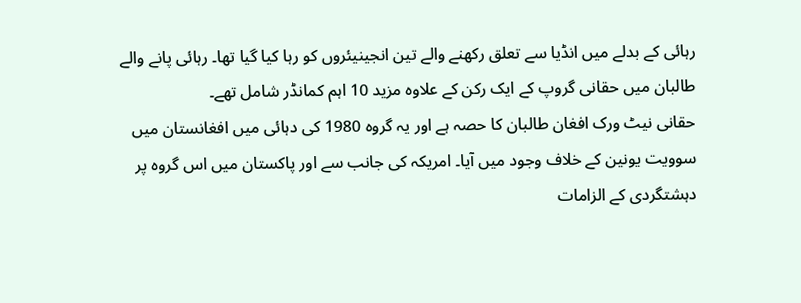رہائی کے بدلے میں انڈیا سے تعلق رکھنے والے تین انجینیئروں کو رہا کیا گیا تھا۔ رہائی پانے والے طالبان میں حقانی گروپ کے ایک رکن کے علاوہ مزید 10 اہم کمانڈر شامل تھے۔
حقانی نیٹ ورک افغان طالبان کا حصہ ہے اور یہ گروہ 1980 کی دہائی میں افغانستان میں سوویت یونین کے خلاف وجود میں آیا۔ امریکہ کی جانب سے اور پاکستان میں اس گروہ پر دہشتگردی کے الزامات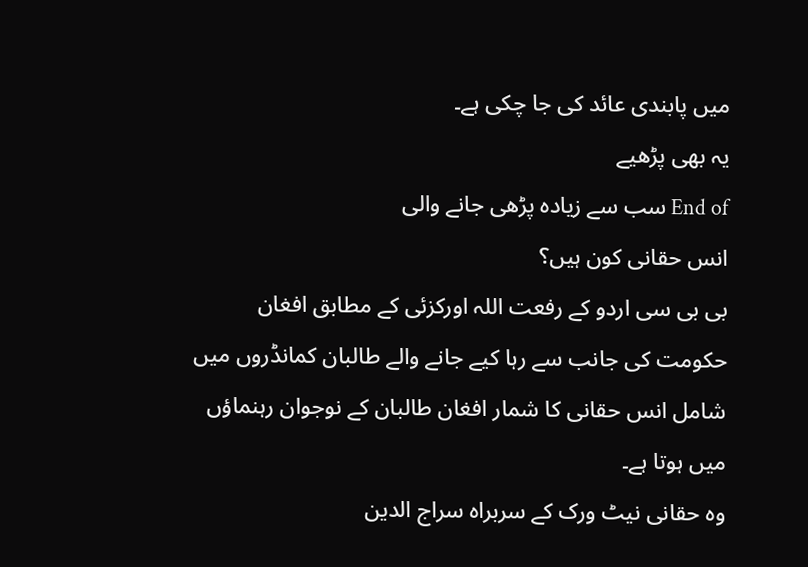میں پابندی عائد کی جا چکی ہے۔
یہ بھی پڑھیے
End of سب سے زیادہ پڑھی جانے والی
انس حقانی کون ہیں؟
بی بی سی اردو کے رفعت اللہ اورکزئی کے مطابق افغان حکومت کی جانب سے رہا کیے جانے والے طالبان کمانڈروں میں شامل انس حقانی کا شمار افغان طالبان کے نوجوان رہنماؤں میں ہوتا ہے۔
وہ حقانی نیٹ ورک کے سربراہ سراج الدین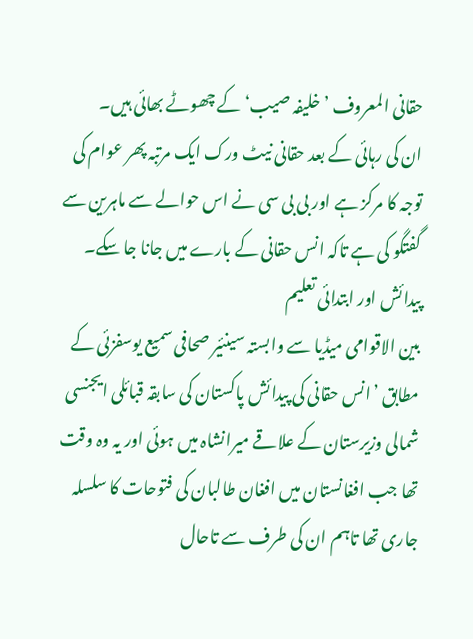حقانی المعروف ’خلیفہ صیب‘ کے چھوٹے بھائی ہیں۔
ان کی رہائی کے بعد حقانی نیٹ ورک ایک مرتبہ پھر عوام کی توجہ کا مرکز ہے اور بی بی سی نے اس حوالے سے ماہرین سے گفتگو کی ہے تاکہ انس حقانی کے بارے میں جانا جا سکے۔
پیدائش اور ابتدائی تعلیم
بین الاقوامی میڈیا سے وابستہ سینئیر صحافی سمیع یوسفزئی کے مطابق ’انس حقانی کی پیدائش پاکستان کی سابقہ قبائلی ایجنسی شمالی وزیرستان کے علاقے میرانشاہ میں ہوئی اور یہ وہ وقت تھا جب افغانستان میں افغان طالبان کی فتوحات کا سلسلہ جاری تھا تاہم ان کی طرف سے تاحال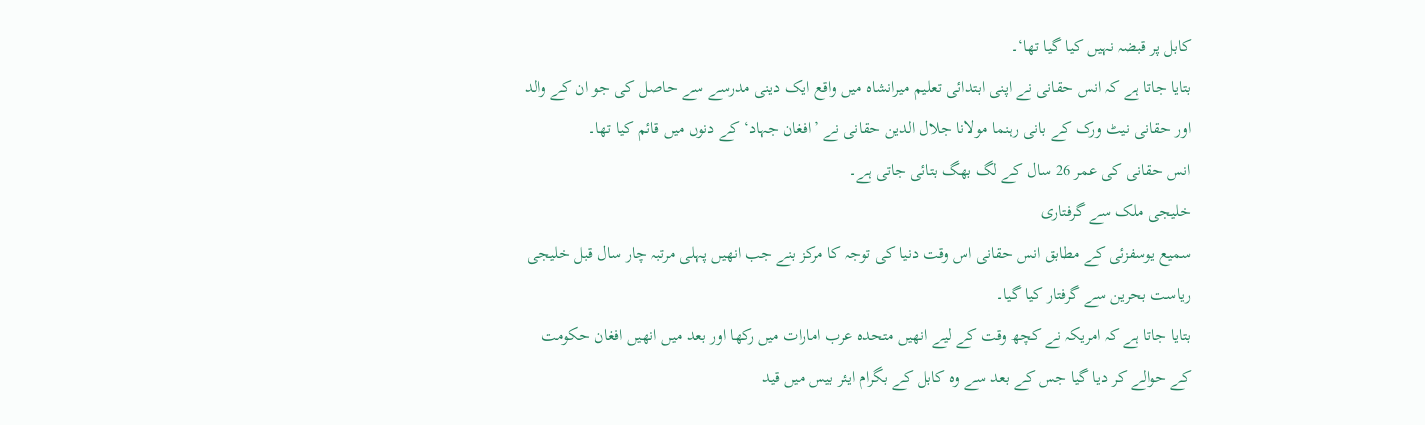کابل پر قبضہ نہیں کیا گیا تھا‘۔
بتایا جاتا ہے کہ انس حقانی نے اپنی ابتدائی تعلیم میرانشاہ میں واقع ایک دینی مدرسے سے حاصل کی جو ان کے والد اور حقانی نیٹ ورک کے بانی رہنما مولانا جلال الدین حقانی نے ’افغان جہاد‘ کے دنوں میں قائم کیا تھا۔
انس حقانی کی عمر 26 سال کے لگ بھگ بتائی جاتی ہے۔
خلیجی ملک سے گرفتاری
سمیع یوسفزئی کے مطابق انس حقانی اس وقت دنیا کی توجہ کا مرکز بنے جب انھیں پہلی مرتبہ چار سال قبل خلیجی ریاست بحرین سے گرفتار کیا گیا۔
بتایا جاتا ہے کہ امریکہ نے کچھ وقت کے لیے انھیں متحدہ عرب امارات میں رکھا اور بعد میں انھیں افغان حکومت کے حوالے کر دیا گیا جس کے بعد سے وہ کابل کے بگرام ایئر بیس میں قید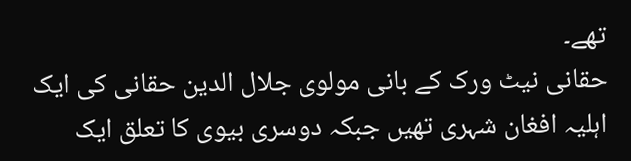تھے۔
حقانی نیٹ ورک کے بانی مولوی جلال الدین حقانی کی ایک اہلیہ افغان شہری تھیں جبکہ دوسری بیوی کا تعلق ایک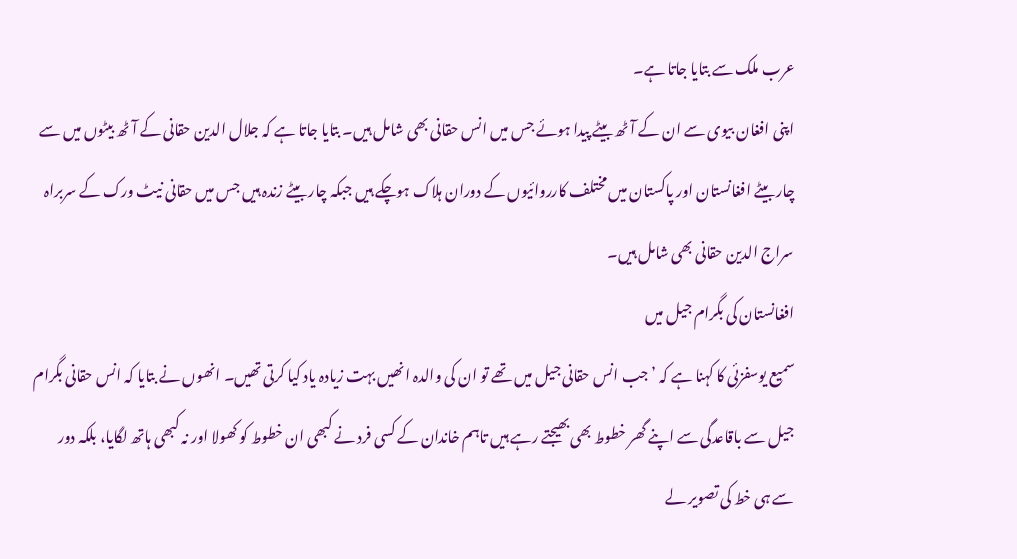عرب ملک سے بتایا جاتا ہے۔
اپنی افغان بیوی سے ان کے آٹھ بیٹے پیدا ہوئے جس میں انس حقانی بھی شامل ہیں۔ بتایا جاتا ہے کہ جلال الدین حقانی کے آٹھ بیٹوں میں سے چار بیٹے افغانستان اور پاکستان میں مختلف کارروائیوں کے دوران ہلاک ہوچکے ہیں جبکہ چار بیٹے زندہ ہیں جس میں حقانی نیٹ ورک کے سربراہ سراج الدین حقانی بھی شامل ہیں۔
افغانستان کی بگرام جیل میں
سمیع یوسفزئی کا کہنا ہے کہ ’جب انس حقانی جیل میں تھے تو ان کی والدہ انھیں بہت زیادہ یاد کیا کرتی تھیں۔ انھوں نے بتایا کہ انس حقانی بگرام جیل سے باقاعدگی سے اپنے گھر خطوط بھی بھیجتے رہے ہیں تاہم خاندان کے کسی فرد نے کبھی ان خطوط کو کھولا اور نہ کبھی ہاتھ لگایا، بلکہ دور سے ہی خط کی تصویر لے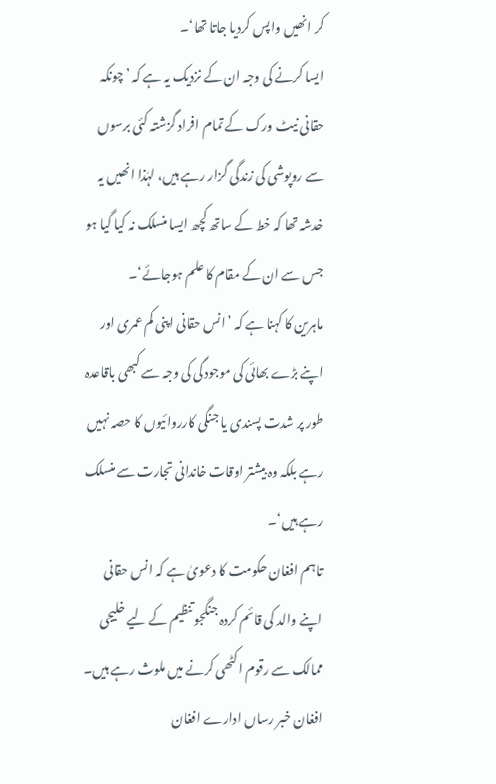کر انھیں واپس کردیا جاتا تھا‘۔
ایسا کرنے کی وجہ ان کے نزدیک یہ ہے کہ ’چونکہ حقانی نیٹ ورک کے تمام افراد گزشتہ کئی برسوں سے روپوشی کی زندگی گزار رہے ہیں، لہٰذا انھیں یہ خدشہ تھا کہ خط کے ساتھ کچھ ایسا منسلک نہ کیا گیا ہو جس سے ان کے مقام کا علم ہوجائے‘۔
ماہرین کا کہنا ہے کہ ’انس حقانی اپنی کم عمری اور اپنے بڑے بھائی کی موجودگی کی وجہ سے کبھی باقاعدہ طور پر شدت پسندی یا جنگی کارروائیوں کا حصہ نہیں رہے بلکہ وہ بیشتر اوقات خاندانی تجارت سے منسلک رہے ہیں‘۔
تاہم افغان حکومت کا دعویٰ ہے کہ انس حقانی اپنے والد کی قائم کردہ جنگجو تنظیم کے لیے خلیجی ممالک سے رقوم اکٹھی کرنے میں ملوث رہے ہیں۔
افغان خبر رساں ادارے افغان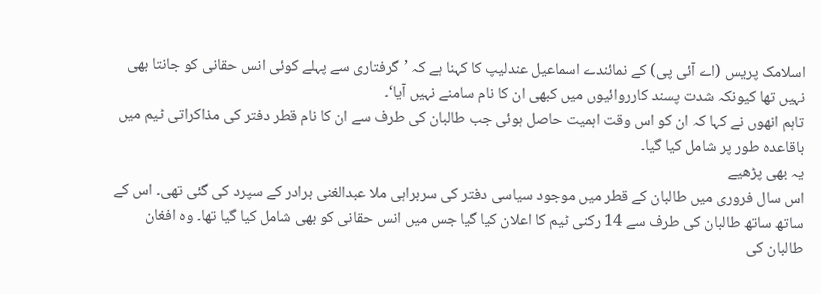اسلامک پریس (اے آئی پی) کے نمائندے اسماعیل عندلیپ کا کہنا ہے کہ ’گرفتاری سے پہلے کوئی انس حقانی کو جانتا بھی نہیں تھا کیونکہ شدت پسند کارروائیوں میں کبھی ان کا نام سامنے نہیں آیا‘۔
تاہم انھوں نے کہا کہ ان کو اس وقت اہمیت حاصل ہوئی جب طالبان کی طرف سے ان کا نام قطر دفتر کی مذاکراتی ٹیم میں باقاعدہ طور پر شامل کیا گیا۔
یہ بھی پڑھیے
اس سال فروری میں طالبان کے قطر میں موجود سیاسی دفتر کی سربراہی ملا عبدالغنی برادر کے سپرد کی گئی تھی۔ اس کے ساتھ ساتھ طالبان کی طرف سے 14 رکنی ٹیم کا اعلان کیا گیا جس میں انس حقانی کو بھی شامل کیا گیا تھا۔ وہ افغان طالبان کی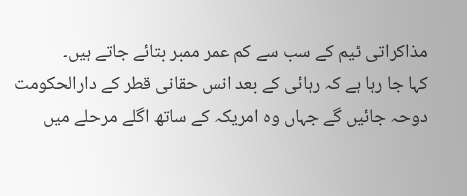مذاکراتی ٹیم کے سب سے کم عمر ممبر بتائے جاتے ہیں۔
کہا جا رہا ہے کہ رہائی کے بعد انس حقانی قطر کے دارالحکومت دوحہ جائیں گے جہاں وہ امریکہ کے ساتھ اگلے مرحلے میں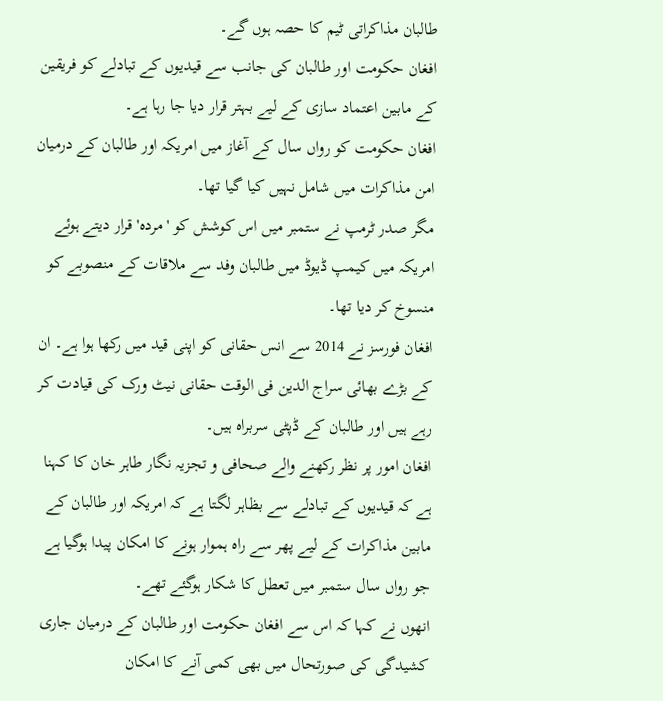طالبان مذاکراتی ٹیم کا حصہ ہوں گے۔
افغان حکومت اور طالبان کی جانب سے قیدیوں کے تبادلے کو فریقین کے مابین اعتماد سازی کے لیے بہتر قرار دیا جا رہا ہے۔
افغان حکومت کو رواں سال کے آغاز میں امریکہ اور طالبان کے درمیان امن مذاکرات میں شامل نہیں کیا گیا تھا۔
مگر صدر ٹرمپ نے ستمبر میں اس کوشش کو 'مردہ' قرار دیتے ہوئے امریکہ میں کیمپ ڈیوڈ میں طالبان وفد سے ملاقات کے منصوبے کو منسوخ کر دیا تھا۔
افغان فورسز نے 2014 سے انس حقانی کو اپنی قید میں رکھا ہوا ہے۔ ان کے بڑے بھائی سراج الدین فی الوقت حقانی نیٹ ورک کی قیادت کر رہے ہیں اور طالبان کے ڈپٹی سربراہ ہیں۔
افغان امور پر نظر رکھنے والے صحافی و تجزیہ نگار طاہر خان کا کہنا ہے کہ قیدیوں کے تبادلے سے بظاہر لگتا ہے کہ امریکہ اور طالبان کے مابین مذاکرات کے لیے پھر سے راہ ہموار ہونے کا امکان پیدا ہوگیا ہے جو رواں سال ستمبر میں تعطل کا شکار ہوگئے تھے۔
انھوں نے کہا کہ اس سے افغان حکومت اور طالبان کے درمیان جاری کشیدگی کی صورتحال میں بھی کمی آنے کا امکان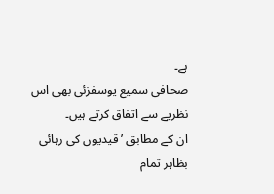ہے۔
صحافی سمیع یوسفزئی بھی اس نظریے سے اتفاق کرتے ہیں۔
ان کے مطابق ’قیدیوں کی رہائی بظاہر تمام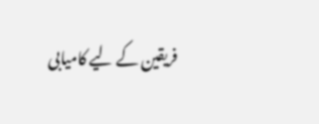فریقین کے لیے کامیابی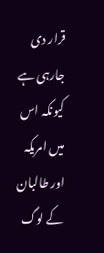قرار دی جارہی ہے کیونکہ اس میں امریکہ اور طالبان کے لوگ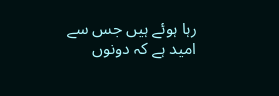رہا ہوئے ہیں جس سے امید ہے کہ دونوں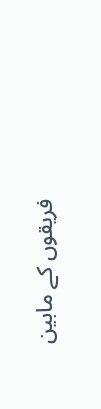فریقوں کے مابین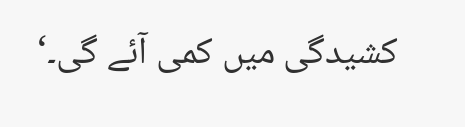کشیدگی میں کمی آئے گی۔‘